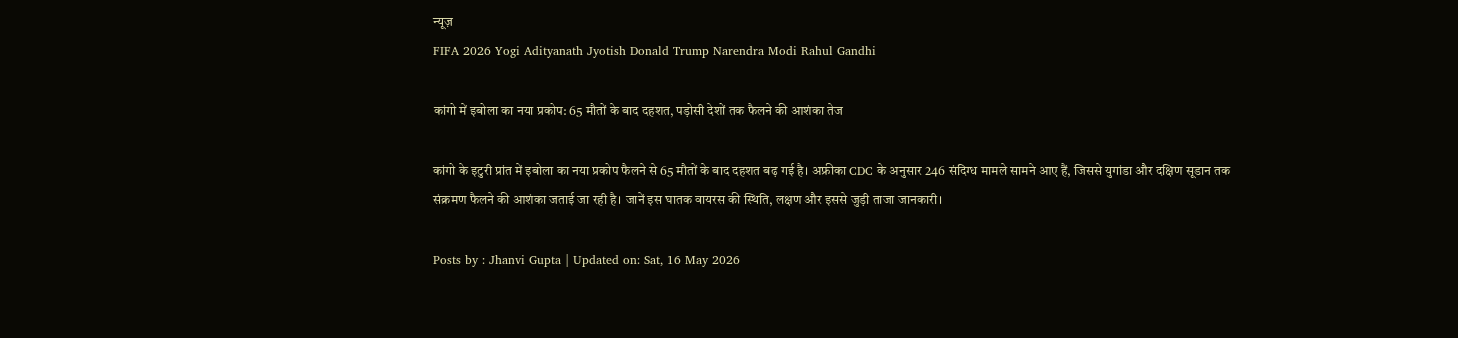न्यूज़
FIFA 2026 Yogi Adityanath Jyotish Donald Trump Narendra Modi Rahul Gandhi

कांगो में इबोला का नया प्रकोप: 65 मौतों के बाद दहशत, पड़ोसी देशों तक फैलने की आशंका तेज

कांगो के इटुरी प्रांत में इबोला का नया प्रकोप फैलने से 65 मौतों के बाद दहशत बढ़ गई है। अफ्रीका CDC के अनुसार 246 संदिग्ध मामले सामने आए हैं, जिससे युगांडा और दक्षिण सूडान तक संक्रमण फैलने की आशंका जताई जा रही है। जानें इस घातक वायरस की स्थिति, लक्षण और इससे जुड़ी ताजा जानकारी।

Posts by : Jhanvi Gupta | Updated on: Sat, 16 May 2026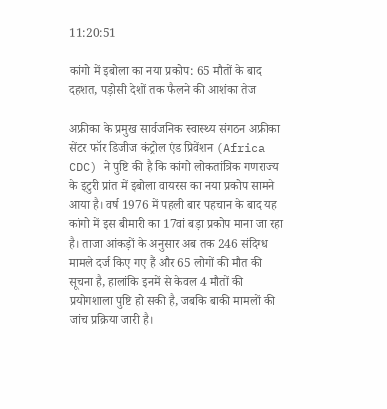11:20:51

कांगो में इबोला का नया प्रकोप: 65 मौतों के बाद दहशत, पड़ोसी देशों तक फैलने की आशंका तेज

अफ्रीका के प्रमुख सार्वजनिक स्वास्थ्य संगठन अफ्रीका सेंटर फॉर डिजीज कंट्रोल एंड प्रिवेंशन (Africa CDC) ने पुष्टि की है कि कांगो लोकतांत्रिक गणराज्य के इटुरी प्रांत में इबोला वायरस का नया प्रकोप सामने आया है। वर्ष 1976 में पहली बार पहचान के बाद यह कांगो में इस बीमारी का 17वां बड़ा प्रकोप माना जा रहा है। ताजा आंकड़ों के अनुसार अब तक 246 संदिग्ध मामले दर्ज किए गए हैं और 65 लोगों की मौत की सूचना है, हालांकि इनमें से केवल 4 मौतों की प्रयोगशाला पुष्टि हो सकी है, जबकि बाकी मामलों की जांच प्रक्रिया जारी है।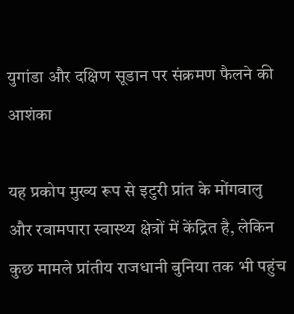युगांडा और दक्षिण सूडान पर संक्रमण फैलने की आशंका

यह प्रकोप मुख्य रूप से इटुरी प्रांत के मोंगवालु और रवामपारा स्वास्थ्य क्षेत्रों में केंद्रित है, लेकिन कुछ मामले प्रांतीय राजधानी बुनिया तक भी पहुंच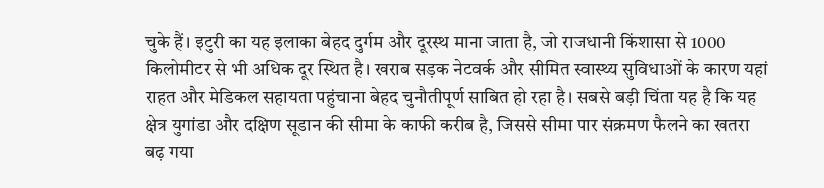चुके हैं। इटुरी का यह इलाका बेहद दुर्गम और दूरस्थ माना जाता है, जो राजधानी किंशासा से 1000 किलोमीटर से भी अधिक दूर स्थित है। खराब सड़क नेटवर्क और सीमित स्वास्थ्य सुविधाओं के कारण यहां राहत और मेडिकल सहायता पहुंचाना बेहद चुनौतीपूर्ण साबित हो रहा है। सबसे बड़ी चिंता यह है कि यह क्षेत्र युगांडा और दक्षिण सूडान की सीमा के काफी करीब है, जिससे सीमा पार संक्रमण फैलने का खतरा बढ़ गया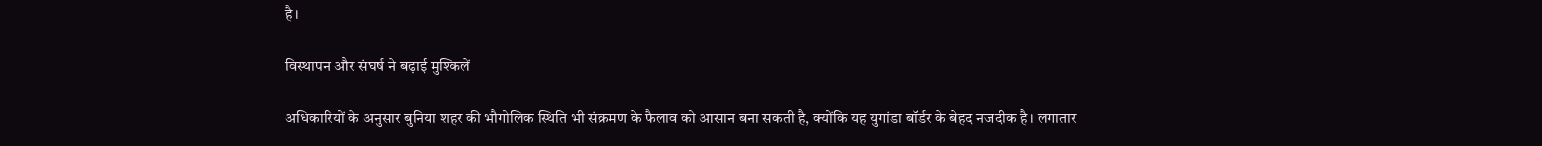है।

विस्थापन और संघर्ष ने बढ़ाई मुश्किलें

अधिकारियों के अनुसार बुनिया शहर की भौगोलिक स्थिति भी संक्रमण के फैलाव को आसान बना सकती है, क्योंकि यह युगांडा बॉर्डर के बेहद नजदीक है। लगातार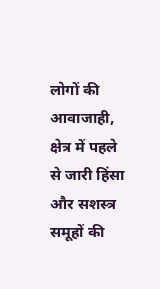लोगों की आवाजाही, क्षेत्र में पहले से जारी हिंसा और सशस्त्र समूहों की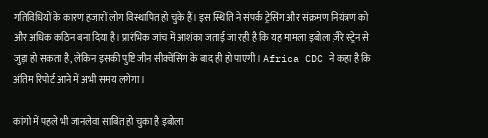गतिविधियों के कारण हजारों लोग विस्थापित हो चुके हैं। इस स्थिति ने संपर्क ट्रेसिंग और संक्रमण नियंत्रण को और अधिक कठिन बना दिया है। प्रारंभिक जांच में आशंका जताई जा रही है कि यह मामला इबोला ज़ैरे स्ट्रेन से जुड़ा हो सकता है, लेकिन इसकी पुष्टि जीन सीक्वेंसिंग के बाद ही हो पाएगी। Africa CDC ने कहा है कि अंतिम रिपोर्ट आने में अभी समय लगेगा।

कांगो में पहले भी जानलेवा साबित हो चुका है इबोला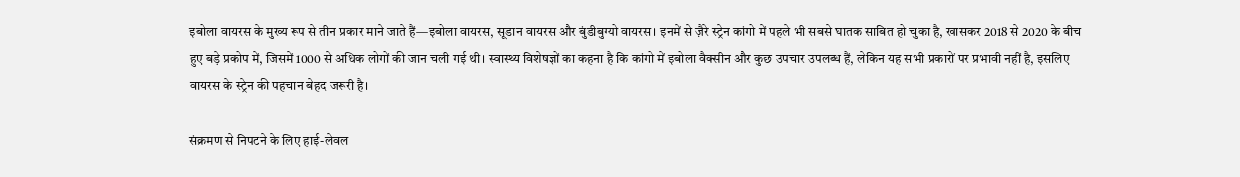इबोला वायरस के मुख्य रूप से तीन प्रकार माने जाते हैं—इबोला वायरस, सूडान वायरस और बुंडीबुग्यो वायरस। इनमें से ज़ैरे स्ट्रेन कांगो में पहले भी सबसे घातक साबित हो चुका है, खासकर 2018 से 2020 के बीच हुए बड़े प्रकोप में, जिसमें 1000 से अधिक लोगों की जान चली गई थी। स्वास्थ्य विशेषज्ञों का कहना है कि कांगो में इबोला वैक्सीन और कुछ उपचार उपलब्ध हैं, लेकिन यह सभी प्रकारों पर प्रभावी नहीं है, इसलिए वायरस के स्ट्रेन की पहचान बेहद जरूरी है।

संक्रमण से निपटने के लिए हाई-लेवल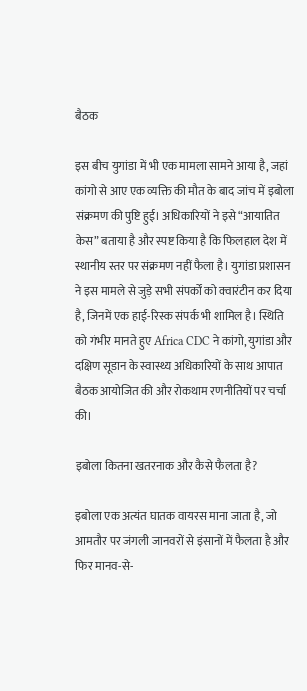बैठक

इस बीच युगांडा में भी एक मामला सामने आया है, जहां कांगो से आए एक व्यक्ति की मौत के बाद जांच में इबोला संक्रमण की पुष्टि हुई। अधिकारियों ने इसे “आयातित केस” बताया है और स्पष्ट किया है कि फिलहाल देश में स्थानीय स्तर पर संक्रमण नहीं फैला है। युगांडा प्रशासन ने इस मामले से जुड़े सभी संपर्कों को क्वारंटीन कर दिया है, जिनमें एक हाई-रिस्क संपर्क भी शामिल है। स्थिति को गंभीर मानते हुए Africa CDC ने कांगो, युगांडा और दक्षिण सूडान के स्वास्थ्य अधिकारियों के साथ आपात बैठक आयोजित की और रोकथाम रणनीतियों पर चर्चा की।

इबोला कितना खतरनाक और कैसे फैलता है?

इबोला एक अत्यंत घातक वायरस माना जाता है, जो आमतौर पर जंगली जानवरों से इंसानों में फैलता है और फिर मानव-से-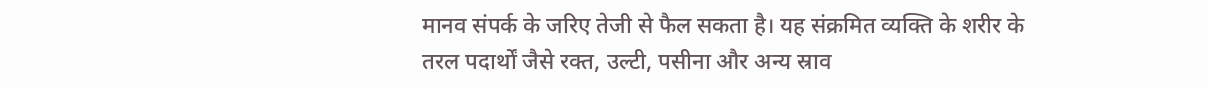मानव संपर्क के जरिए तेजी से फैल सकता है। यह संक्रमित व्यक्ति के शरीर के तरल पदार्थों जैसे रक्त, उल्टी, पसीना और अन्य स्राव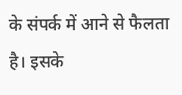के संपर्क में आने से फैलता है। इसके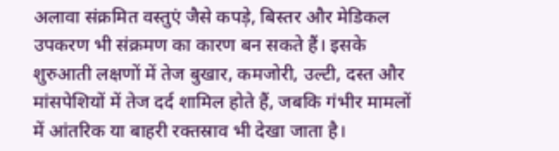अलावा संक्रमित वस्तुएं जैसे कपड़े, बिस्तर और मेडिकल उपकरण भी संक्रमण का कारण बन सकते हैं। इसके शुरुआती लक्षणों में तेज बुखार, कमजोरी, उल्टी, दस्त और मांसपेशियों में तेज दर्द शामिल होते हैं, जबकि गंभीर मामलों में आंतरिक या बाहरी रक्तस्राव भी देखा जाता है।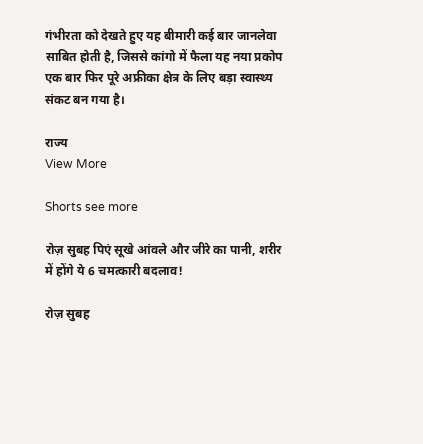गंभीरता को देखते हुए यह बीमारी कई बार जानलेवा साबित होती है, जिससे कांगो में फैला यह नया प्रकोप एक बार फिर पूरे अफ्रीका क्षेत्र के लिए बड़ा स्वास्थ्य संकट बन गया है।

राज्य
View More

Shorts see more

रोज़ सुबह पिएं सूखे आंवले और जीरे का पानी, शरीर में होंगे ये 6 चमत्कारी बदलाव!

रोज़ सुबह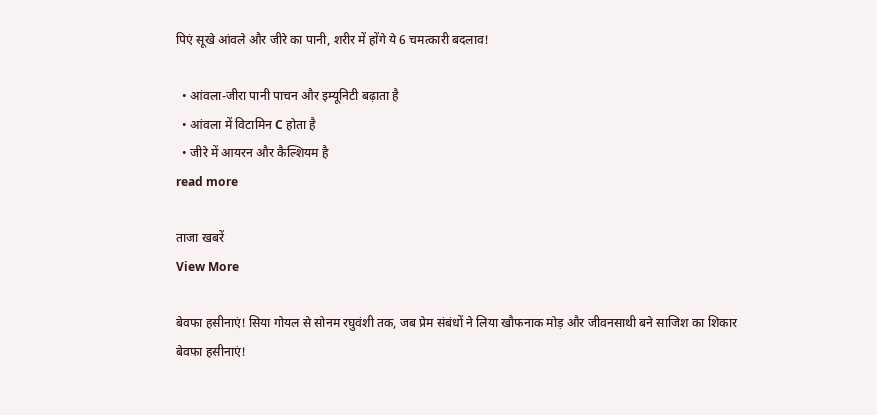पिएं सूखे आंवले और जीरे का पानी, शरीर में होंगे ये 6 चमत्कारी बदलाव!

  • आंवला-जीरा पानी पाचन और इम्यूनिटी बढ़ाता है
  • आंवला में विटामिन C होता है
  • जीरे में आयरन और कैल्शियम है
read more

ताजा खबरें
View More

बेवफा हसीनाएं! सिया गोयल से सोनम रघुवंशी तक, जब प्रेम संबंधों ने लिया खौफनाक मोड़ और जीवनसाथी बने साजिश का शिकार
बेवफा हसीनाएं!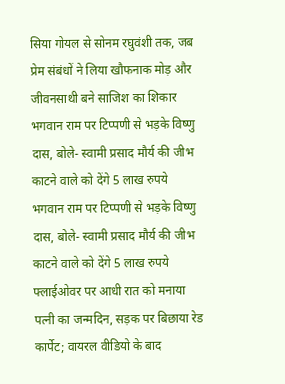सिया गोयल से सोनम रघुवंशी तक, जब प्रेम संबंधों ने लिया खौफनाक मोड़ और जीवनसाथी बने साजिश का शिकार
भगवान राम पर टिप्पणी से भड़के विष्णु दास, बोले- स्वामी प्रसाद मौर्य की जीभ काटने वाले को देंगे 5 लाख रुपये
भगवान राम पर टिप्पणी से भड़के विष्णु दास, बोले- स्वामी प्रसाद मौर्य की जीभ काटने वाले को देंगे 5 लाख रुपये
फ्लाईओवर पर आधी रात को मनाया पत्नी का जन्मदिन, सड़क पर बिछाया रेड कार्पेट; वायरल वीडियो के बाद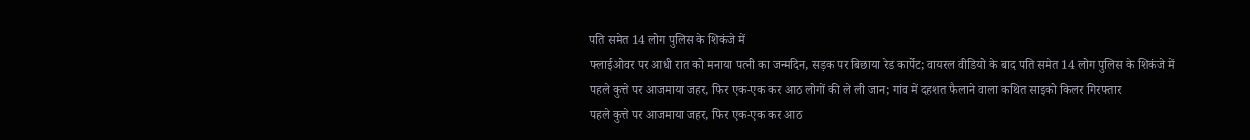पति समेत 14 लोग पुलिस के शिकंजे में
फ्लाईओवर पर आधी रात को मनाया पत्नी का जन्मदिन, सड़क पर बिछाया रेड कार्पेट; वायरल वीडियो के बाद पति समेत 14 लोग पुलिस के शिकंजे में
पहले कुत्ते पर आजमाया जहर, फिर एक-एक कर आठ लोगों की ले ली जान; गांव में दहशत फैलाने वाला कथित साइको किलर गिरफ्तार
पहले कुत्ते पर आजमाया जहर, फिर एक-एक कर आठ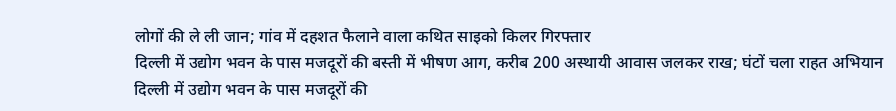लोगों की ले ली जान; गांव में दहशत फैलाने वाला कथित साइको किलर गिरफ्तार
दिल्ली में उद्योग भवन के पास मजदूरों की बस्ती में भीषण आग, करीब 200 अस्थायी आवास जलकर राख; घंटों चला राहत अभियान
दिल्ली में उद्योग भवन के पास मजदूरों की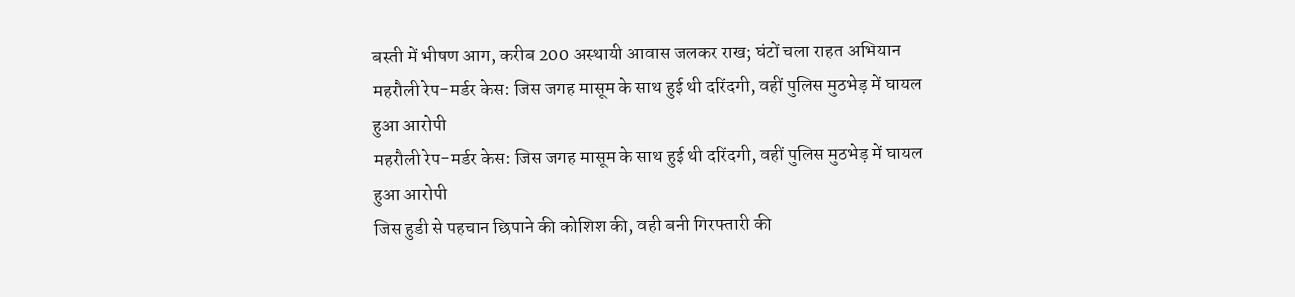बस्ती में भीषण आग, करीब 200 अस्थायी आवास जलकर राख; घंटों चला राहत अभियान
महरौली रेप-मर्डर केस: जिस जगह मासूम के साथ हुई थी दरिंदगी, वहीं पुलिस मुठभेड़ में घायल हुआ आरोपी
महरौली रेप-मर्डर केस: जिस जगह मासूम के साथ हुई थी दरिंदगी, वहीं पुलिस मुठभेड़ में घायल हुआ आरोपी
जिस हुडी से पहचान छिपाने की कोशिश की, वही बनी गिरफ्तारी की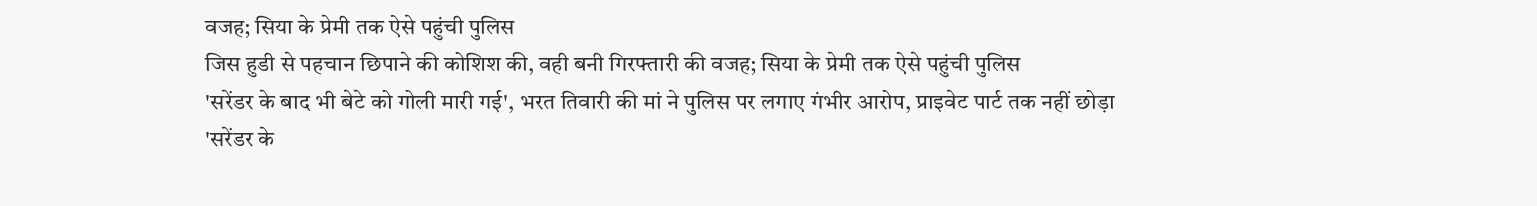वजह; सिया के प्रेमी तक ऐसे पहुंची पुलिस
जिस हुडी से पहचान छिपाने की कोशिश की, वही बनी गिरफ्तारी की वजह; सिया के प्रेमी तक ऐसे पहुंची पुलिस
'सरेंडर के बाद भी बेटे को गोली मारी गई', भरत तिवारी की मां ने पुलिस पर लगाए गंभीर आरोप, प्राइवेट पार्ट तक नहीं छोड़ा
'सरेंडर के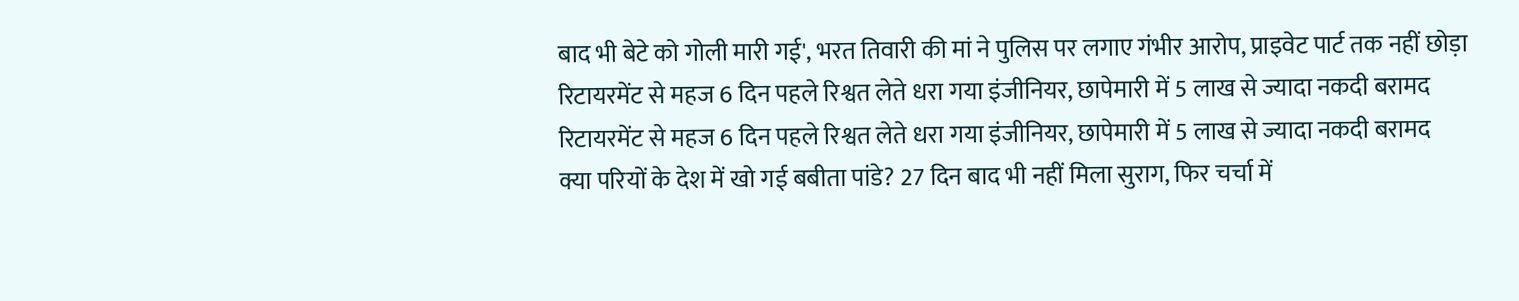बाद भी बेटे को गोली मारी गई', भरत तिवारी की मां ने पुलिस पर लगाए गंभीर आरोप, प्राइवेट पार्ट तक नहीं छोड़ा
रिटायरमेंट से महज 6 दिन पहले रिश्वत लेते धरा गया इंजीनियर, छापेमारी में 5 लाख से ज्यादा नकदी बरामद
रिटायरमेंट से महज 6 दिन पहले रिश्वत लेते धरा गया इंजीनियर, छापेमारी में 5 लाख से ज्यादा नकदी बरामद
क्या परियों के देश में खो गई बबीता पांडे? 27 दिन बाद भी नहीं मिला सुराग, फिर चर्चा में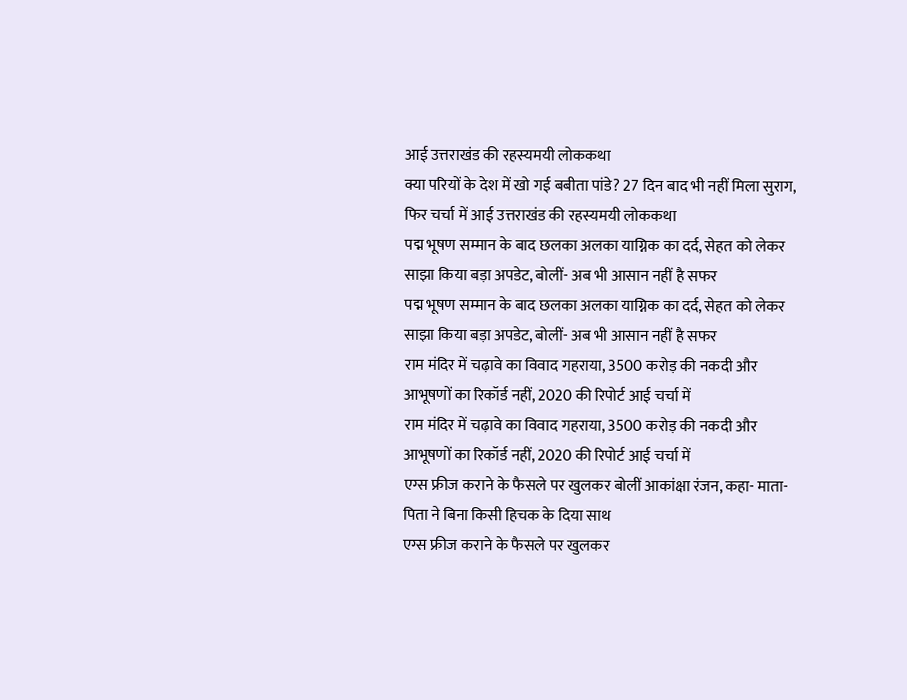आई उत्तराखंड की रहस्यमयी लोककथा
क्या परियों के देश में खो गई बबीता पांडे? 27 दिन बाद भी नहीं मिला सुराग, फिर चर्चा में आई उत्तराखंड की रहस्यमयी लोककथा
पद्म भूषण सम्मान के बाद छलका अलका याग्निक का दर्द, सेहत को लेकर साझा किया बड़ा अपडेट, बोलीं- अब भी आसान नहीं है सफर
पद्म भूषण सम्मान के बाद छलका अलका याग्निक का दर्द, सेहत को लेकर साझा किया बड़ा अपडेट, बोलीं- अब भी आसान नहीं है सफर
राम मंदिर में चढ़ावे का विवाद गहराया, 3500 करोड़ की नकदी और आभूषणों का रिकॉर्ड नहीं, 2020 की रिपोर्ट आई चर्चा में
राम मंदिर में चढ़ावे का विवाद गहराया, 3500 करोड़ की नकदी और आभूषणों का रिकॉर्ड नहीं, 2020 की रिपोर्ट आई चर्चा में
एग्स फ्रीज कराने के फैसले पर खुलकर बोलीं आकांक्षा रंजन, कहा- माता-पिता ने बिना किसी हिचक के दिया साथ
एग्स फ्रीज कराने के फैसले पर खुलकर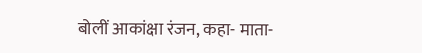बोलीं आकांक्षा रंजन, कहा- माता-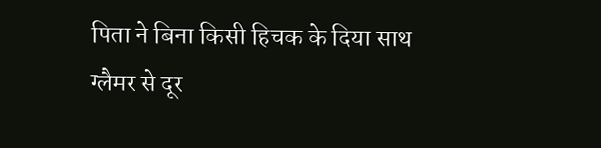पिता ने बिना किसी हिचक के दिया साथ
ग्लैमर से दूर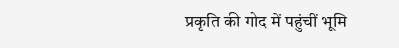प्रकृति की गोद में पहुंचीं भूमि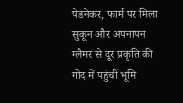पेडनेकर, फार्म पर मिला सुकून और अपनापन
ग्लैमर से दूर प्रकृति की गोद में पहुंचीं भूमि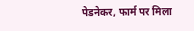पेडनेकर, फार्म पर मिला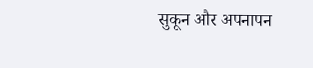सुकून और अपनापन